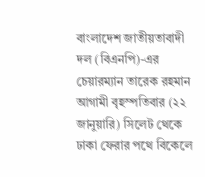বাংলাদেশ জাতীয়তাবাদী দল (বিএনপি)-এর চেয়ারম্যান তারেক রহমান আগামী বৃহস্পতিবার (২২ জানুয়ারি) সিলেট থেকে ঢাকা ফেরার পথে বিকেলে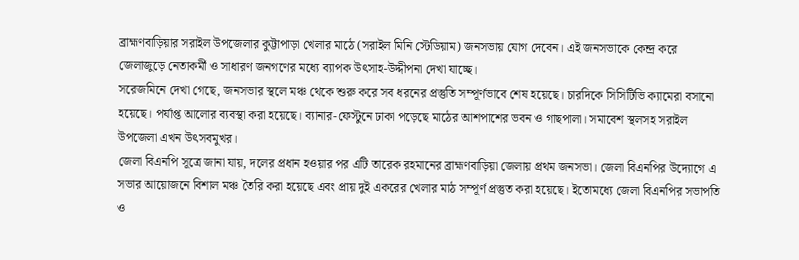ব্রাহ্মণবাড়িয়ার সরাইল উপজেলার কুট্টাপাড়া খেলার মাঠে (সরাইল মিনি স্টেডিয়াম) জনসভায় যোগ দেবেন। এই জনসভাকে কেন্দ্র করে জেলাজুড়ে নেতাকর্মী ও সাধারণ জনগণের মধ্যে ব্যাপক উৎসাহ-উদ্দীপনা দেখা যাচ্ছে।
সরেজমিনে দেখা গেছে, জনসভার স্থলে মঞ্চ থেকে শুরু করে সব ধরনের প্রস্তুতি সম্পূর্ণভাবে শেষ হয়েছে। চারদিকে সিসিটিভি ক্যামেরা বসানো হয়েছে। পর্যাপ্ত আলোর ব্যবস্থা করা হয়েছে। ব্যানার-ফেস্টুনে ঢাকা পড়েছে মাঠের আশপাশের ভবন ও গাছপালা। সমাবেশ স্থলসহ সরাইল উপজেলা এখন উৎসবমুখর।
জেলা বিএনপি সূত্রে জানা যায়, দলের প্রধান হওয়ার পর এটি তারেক রহমানের ব্রাহ্মণবাড়িয়া জেলায় প্রথম জনসভা। জেলা বিএনপির উদ্যোগে এ সভার আয়োজনে বিশাল মঞ্চ তৈরি করা হয়েছে এবং প্রায় দুই একরের খেলার মাঠ সম্পূর্ণ প্রস্তুত করা হয়েছে। ইতোমধ্যে জেলা বিএনপির সভাপতি ও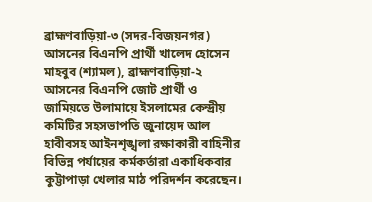ব্রাহ্মণবাড়িয়া-৩ (সদর-বিজয়নগর) আসনের বিএনপি প্রার্থী খালেদ হোসেন মাহবুব (শ্যামল), ব্রাহ্মণবাড়িয়া-২ আসনের বিএনপি জোট প্রার্থী ও জামিয়তে উলামায়ে ইসলামের কেন্দ্রীয় কমিটির সহসভাপতি জুনায়েদ আল হাবীবসহ আইনশৃঙ্খলা রক্ষাকারী বাহিনীর বিভিন্ন পর্যায়ের কর্মকর্তারা একাধিকবার কুট্টাপাড়া খেলার মাঠ পরিদর্শন করেছেন।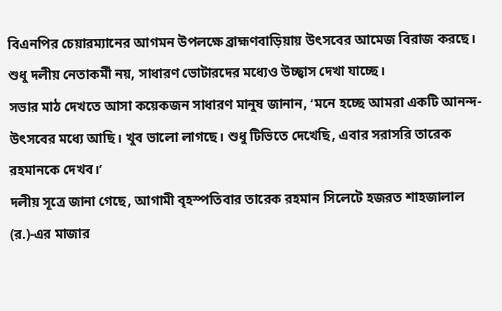বিএনপির চেয়ারম্যানের আগমন উপলক্ষে ব্রাহ্মণবাড়িয়ায় উৎসবের আমেজ বিরাজ করছে। শুধু দলীয় নেতাকর্মী নয়, সাধারণ ভোটারদের মধ্যেও উচ্ছ্বাস দেখা যাচ্ছে।
সভার মাঠ দেখতে আসা কয়েকজন সাধারণ মানুষ জানান, ‘মনে হচ্ছে আমরা একটি আনন্দ-উৎসবের মধ্যে আছি। খুব ভালো লাগছে। শুধু টিভিতে দেখেছি, এবার সরাসরি তারেক রহমানকে দেখব।’
দলীয় সূত্রে জানা গেছে, আগামী বৃহস্পতিবার তারেক রহমান সিলেটে হজরত শাহজালাল (র.)-এর মাজার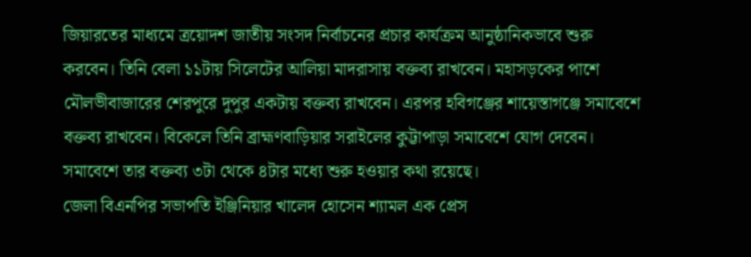জিয়ারতের মাধ্যমে ত্রয়োদশ জাতীয় সংসদ নির্বাচনের প্রচার কার্যক্রম আনুষ্ঠানিকভাবে শুরু করবেন। তিনি বেলা ১১টায় সিলেটের আলিয়া মাদরাসায় বক্তব্য রাখবেন। মহাসড়কের পাশে মৌলভীবাজারের শেরপুরে দুপুর একটায় বক্তব্য রাখবেন। এরপর হবিগঞ্জের শায়েস্তাগঞ্জে সমাবেশে বক্তব্য রাখবেন। বিকেলে তিনি ব্রাহ্মণবাড়িয়ার সরাইলের কুট্টাপাড়া সমাবেশে যোগ দেবেন। সমাবেশে তার বক্তব্য ৩টা থেকে ৪টার মধ্যে শুরু হওয়ার কথা রয়েছে।
জেলা বিএনপির সভাপতি ইঞ্জিনিয়ার খালেদ হোসেন শ্যামল এক প্রেস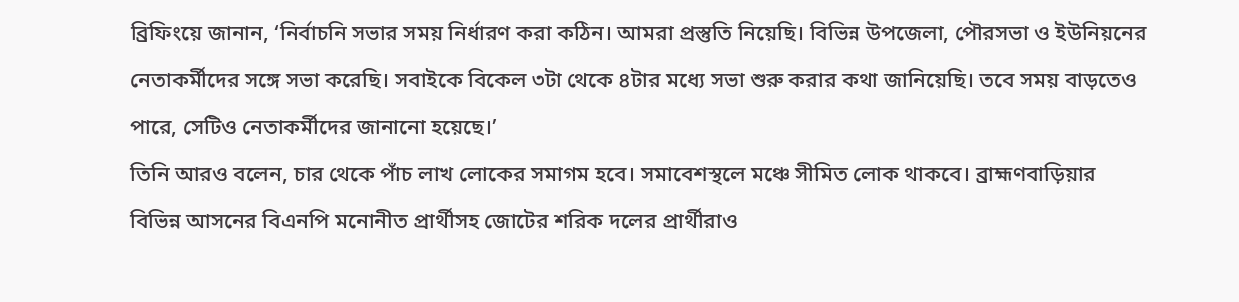ব্রিফিংয়ে জানান, ‘নির্বাচনি সভার সময় নির্ধারণ করা কঠিন। আমরা প্রস্তুতি নিয়েছি। বিভিন্ন উপজেলা, পৌরসভা ও ইউনিয়নের নেতাকর্মীদের সঙ্গে সভা করেছি। সবাইকে বিকেল ৩টা থেকে ৪টার মধ্যে সভা শুরু করার কথা জানিয়েছি। তবে সময় বাড়তেও পারে, সেটিও নেতাকর্মীদের জানানো হয়েছে।’
তিনি আরও বলেন, চার থেকে পাঁচ লাখ লোকের সমাগম হবে। সমাবেশস্থলে মঞ্চে সীমিত লোক থাকবে। ব্রাহ্মণবাড়িয়ার বিভিন্ন আসনের বিএনপি মনোনীত প্রার্থীসহ জোটের শরিক দলের প্রার্থীরাও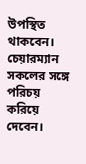উপস্থিত থাকবেন। চেয়ারম্যান সকলের সঙ্গে পরিচয় করিয়ে দেবেন।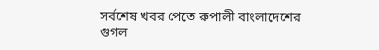সর্বশেষ খবর পেতে রুপালী বাংলাদেশের গুগল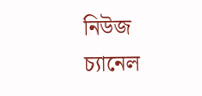নিউজ চ্যানেল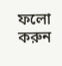ফলো করুন